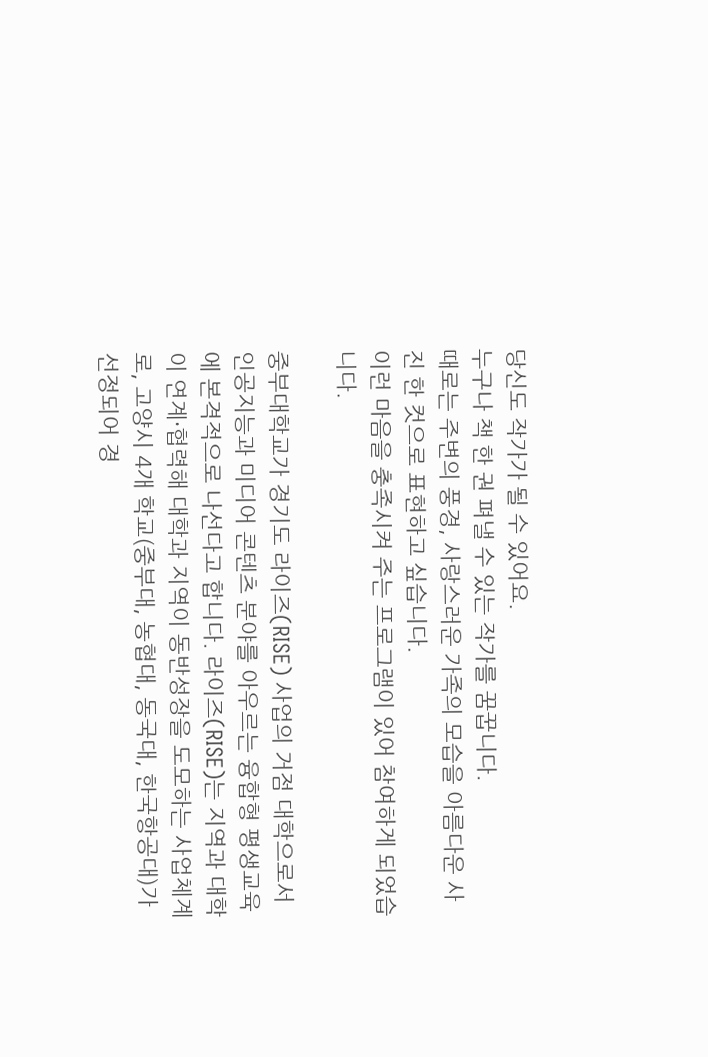당신도 작가가 될 수 있어요.
누구나 책 한 권 펴낼 수 있는 작가를 꿈꿉니다.
때로는 주변의 풍경, 사랑스러운 가족의 모습을 아름다운 사진 한 컷으로 표현하고 싶습니다.
이런 마음을 충족시켜 주는 프로그램이 있어 참여하게 되었습니다.

중부대학교가 경기도 라이즈(RISE) 사업의 거점 대학으로서 인공지능과 미디어 콘텐츠 분야를 아우르는 융합형 평생교육에 본격적으로 나선다고 합니다. 라이즈(RISE)는 지역과 대학이 연계·협력해 대학과 지역이 동반성장을 도모하는 사업체계로, 고양시 4개 학교(중부대, 농협대, 동국대, 한국항공대)가 선정되어 경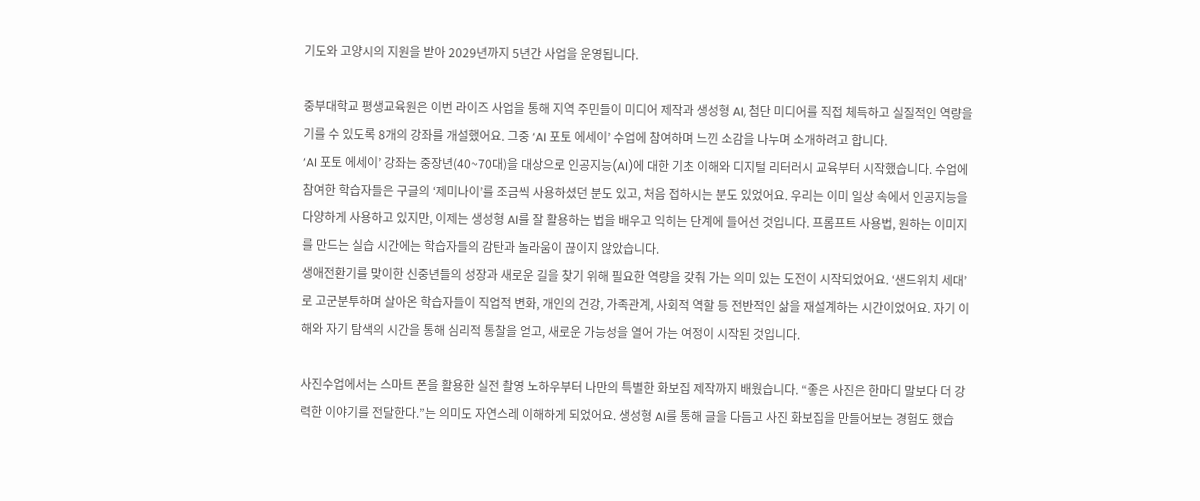기도와 고양시의 지원을 받아 2029년까지 5년간 사업을 운영됩니다.

중부대학교 평생교육원은 이번 라이즈 사업을 통해 지역 주민들이 미디어 제작과 생성형 AI, 첨단 미디어를 직접 체득하고 실질적인 역량을 기를 수 있도록 8개의 강좌를 개설했어요. 그중 ‘AI 포토 에세이’ 수업에 참여하며 느낀 소감을 나누며 소개하려고 합니다.
‘AI 포토 에세이’ 강좌는 중장년(40~70대)을 대상으로 인공지능(AI)에 대한 기초 이해와 디지털 리터러시 교육부터 시작했습니다. 수업에 참여한 학습자들은 구글의 ‘제미나이’를 조금씩 사용하셨던 분도 있고, 처음 접하시는 분도 있었어요. 우리는 이미 일상 속에서 인공지능을 다양하게 사용하고 있지만, 이제는 생성형 AI를 잘 활용하는 법을 배우고 익히는 단계에 들어선 것입니다. 프롬프트 사용법, 원하는 이미지를 만드는 실습 시간에는 학습자들의 감탄과 놀라움이 끊이지 않았습니다.
생애전환기를 맞이한 신중년들의 성장과 새로운 길을 찾기 위해 필요한 역량을 갖춰 가는 의미 있는 도전이 시작되었어요. ‘샌드위치 세대’로 고군분투하며 살아온 학습자들이 직업적 변화, 개인의 건강, 가족관계, 사회적 역할 등 전반적인 삶을 재설계하는 시간이었어요. 자기 이해와 자기 탐색의 시간을 통해 심리적 통찰을 얻고, 새로운 가능성을 열어 가는 여정이 시작된 것입니다.

사진수업에서는 스마트 폰을 활용한 실전 촬영 노하우부터 나만의 특별한 화보집 제작까지 배웠습니다. “좋은 사진은 한마디 말보다 더 강력한 이야기를 전달한다.”는 의미도 자연스레 이해하게 되었어요. 생성형 AI를 통해 글을 다듬고 사진 화보집을 만들어보는 경험도 했습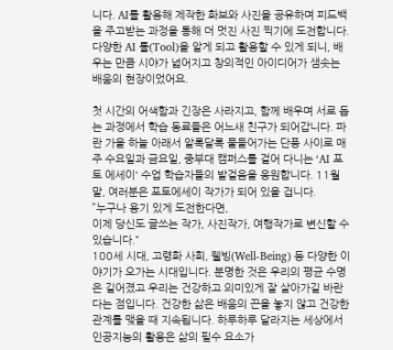니다. AI를 활용해 제작한 화보와 사진을 공유하며 피드백을 주고받는 과정을 통해 더 멋진 사진 찍기에 도전합니다. 다양한 AI 툴(Tool)을 알게 되고 활용할 수 있게 되니, 배우는 만큼 시야가 넓어지고 창의적인 아이디어가 샘솟는 배움의 현장이었어요.

첫 시간의 어색함과 긴장은 사라지고, 함께 배우며 서로 돕는 과정에서 학습 동료들은 어느새 친구가 되어갑니다. 파란 가을 하늘 아래서 알록달록 물들어가는 단풍 사이로 매주 수요일과 금요일, 중부대 캠퍼스를 걸어 다니는 ‘AI 포토 에세이' 수업 학습자들의 발걸음을 응원합니다. 11월 말, 여러분은 포토에세이 작가가 되어 있을 겁니다.
”누구나 용기 있게 도전한다면,
이제 당신도 글쓰는 작가, 사진작가, 여행작가로 변신할 수 있습니다.“
100세 시대, 고령화 사회, 웰빙(Well-Being) 등 다양한 이야기가 오가는 시대입니다. 분명한 것은 우리의 평균 수명은 길어졌고 우리는 건강하고 의미있게 잘 살아가길 바란다는 점입니다. 건강한 삶은 배움의 끈을 놓지 않고 건강한 관계를 맺을 때 지속됩니다. 하루하루 달라지는 세상에서 인공지능의 활용은 삶의 필수 요소가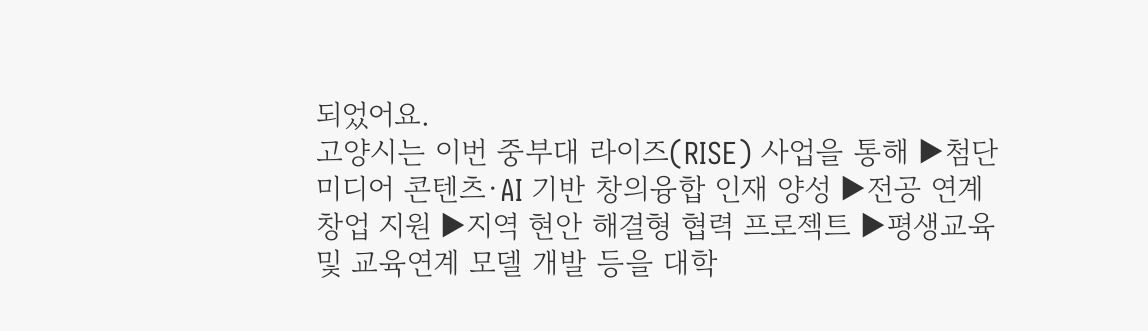되었어요.
고양시는 이번 중부대 라이즈(RISE) 사업을 통해 ▶첨단 미디어 콘텐츠·AI 기반 창의융합 인재 양성 ▶전공 연계 창업 지원 ▶지역 현안 해결형 협력 프로젝트 ▶평생교육 및 교육연계 모델 개발 등을 대학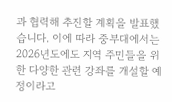과 협력해 추진할 계획을 발표했습니다. 이에 따라 중부대에서는 2026년도에도 지역 주민들을 위한 다양한 관련 강좌를 개설할 예정이라고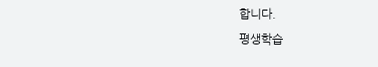합니다.
평생학습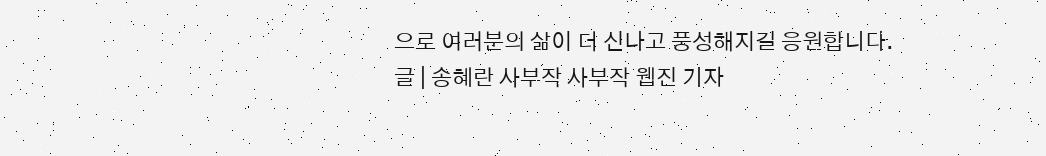으로 여러분의 삶이 더 신나고 풍성해지길 응원합니다.
글 | 송혜란 사부작 사부작 웹진 기자